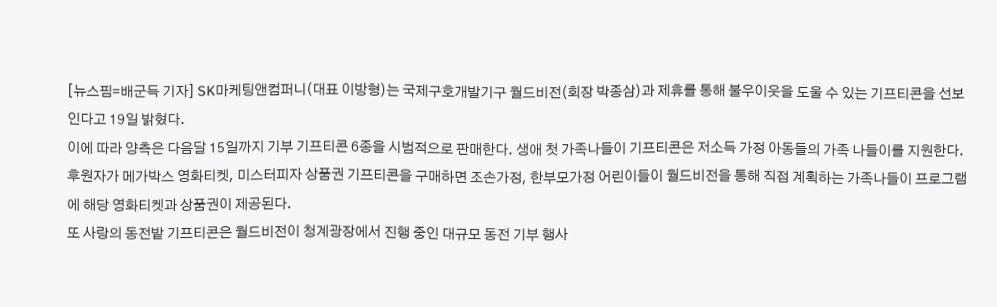[뉴스핌=배군득 기자] SK마케팅앤컴퍼니(대표 이방형)는 국제구호개발기구 월드비전(회장 박종삼)과 제휴를 통해 불우이웃을 도울 수 있는 기프티콘을 선보인다고 19일 밝혔다.
이에 따라 양측은 다음달 15일까지 기부 기프티콘 6종을 시범적으로 판매한다. 생애 첫 가족나들이 기프티콘은 저소득 가정 아동들의 가족 나들이를 지원한다.
후원자가 메가박스 영화티켓, 미스터피자 상품권 기프티콘을 구매하면 조손가정, 한부모가정 어린이들이 월드비전을 통해 직접 계획하는 가족나들이 프로그램에 해당 영화티켓과 상품권이 제공된다.
또 사랑의 동전밭 기프티콘은 월드비전이 청계광장에서 진행 중인 대규모 동전 기부 행사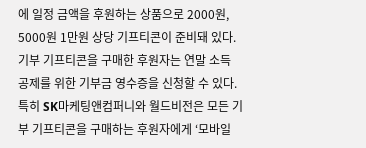에 일정 금액을 후원하는 상품으로 2000원, 5000원 1만원 상당 기프티콘이 준비돼 있다.
기부 기프티콘을 구매한 후원자는 연말 소득 공제를 위한 기부금 영수증을 신청할 수 있다. 특히 SK마케팅앤컴퍼니와 월드비전은 모든 기부 기프티콘을 구매하는 후원자에게 ‘모바일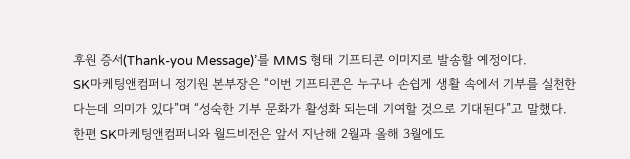후원 증서(Thank-you Message)’를 MMS 형태 기프티콘 이미지로 발송할 예정이다.
SK마케팅앤컴퍼니 정기원 본부장은 “이번 기프티콘은 누구나 손쉽게 생활 속에서 기부를 실천한다는데 의미가 있다”며 “성숙한 기부 문화가 활성화 되는데 기여할 것으로 기대된다”고 말했다.
한편 SK마케팅앤컴퍼니와 월드비전은 앞서 지난해 2월과 올해 3월에도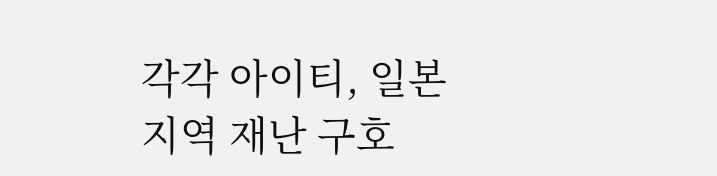각각 아이티, 일본 지역 재난 구호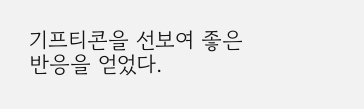기프티콘을 선보여 좋은 반응을 얻었다.